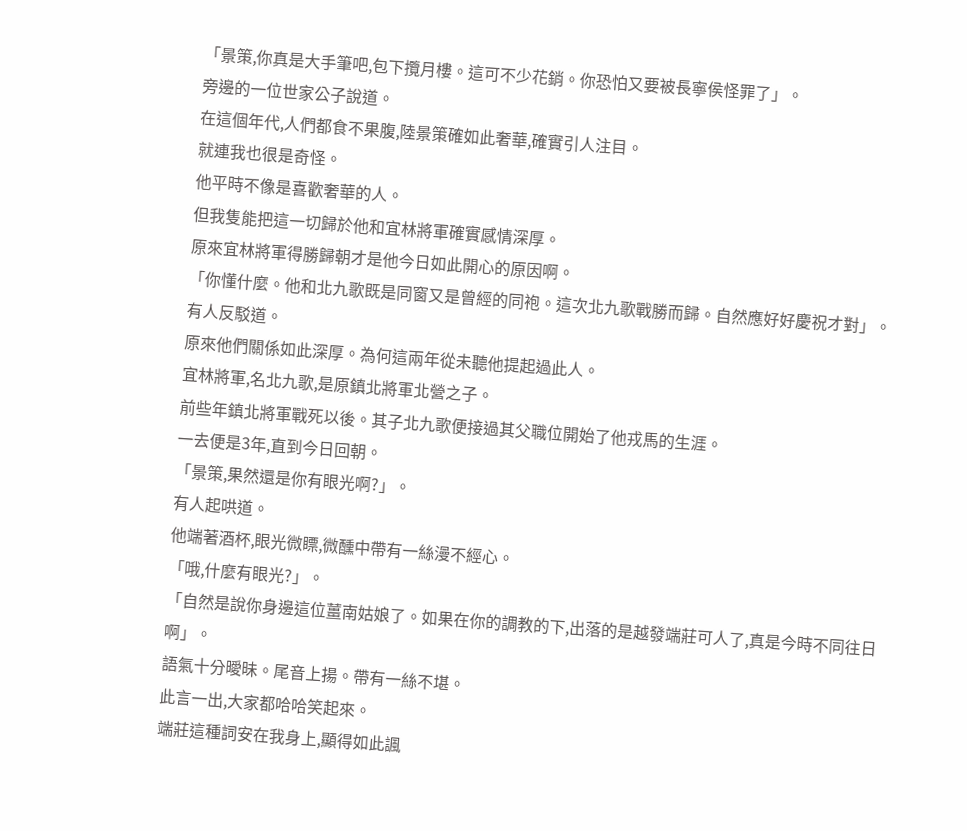「景策,你真是大手筆吧,包下攬月樓。這可不少花銷。你恐怕又要被長寧侯怪罪了」。
旁邊的一位世家公子說道。
在這個年代,人們都食不果腹,陸景策確如此奢華,確實引人注目。
就連我也很是奇怪。
他平時不像是喜歡奢華的人。
但我隻能把這一切歸於他和宜林將軍確實感情深厚。
原來宜林將軍得勝歸朝才是他今日如此開心的原因啊。
「你懂什麼。他和北九歌既是同窗又是曾經的同袍。這次北九歌戰勝而歸。自然應好好慶祝才對」。
有人反駁道。
原來他們關係如此深厚。為何這兩年從未聽他提起過此人。
宜林將軍,名北九歌,是原鎮北將軍北營之子。
前些年鎮北將軍戰死以後。其子北九歌便接過其父職位開始了他戎馬的生涯。
一去便是3年,直到今日回朝。
「景策,果然還是你有眼光啊?」。
有人起哄道。
他端著酒杯,眼光微瞟,微醺中帶有一絲漫不經心。
「哦,什麼有眼光?」。
「自然是說你身邊這位薑南姑娘了。如果在你的調教的下,出落的是越發端莊可人了,真是今時不同往日啊」。
語氣十分曖昧。尾音上揚。帶有一絲不堪。
此言一出,大家都哈哈笑起來。
端莊這種詞安在我身上,顯得如此諷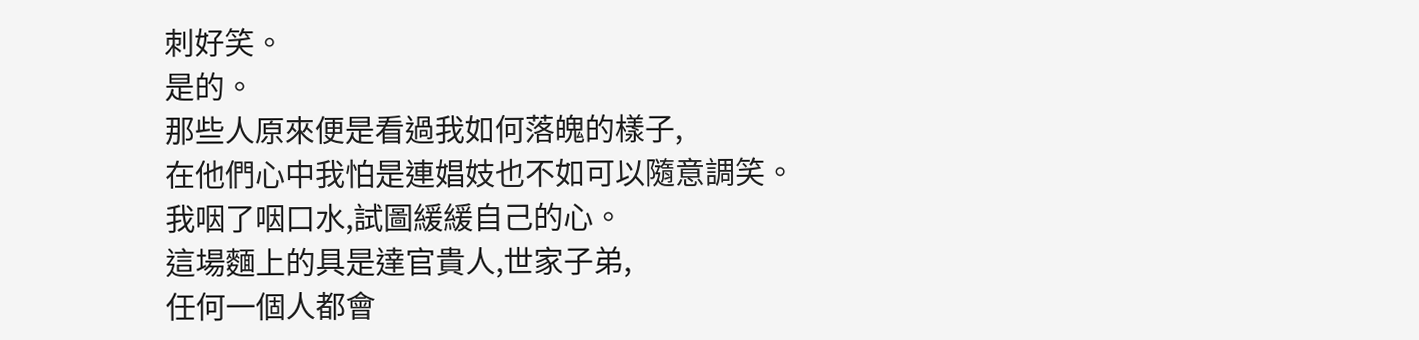刺好笑。
是的。
那些人原來便是看過我如何落魄的樣子,
在他們心中我怕是連娼妓也不如可以隨意調笑。
我咽了咽口水,試圖緩緩自己的心。
這場麵上的具是達官貴人,世家子弟,
任何一個人都會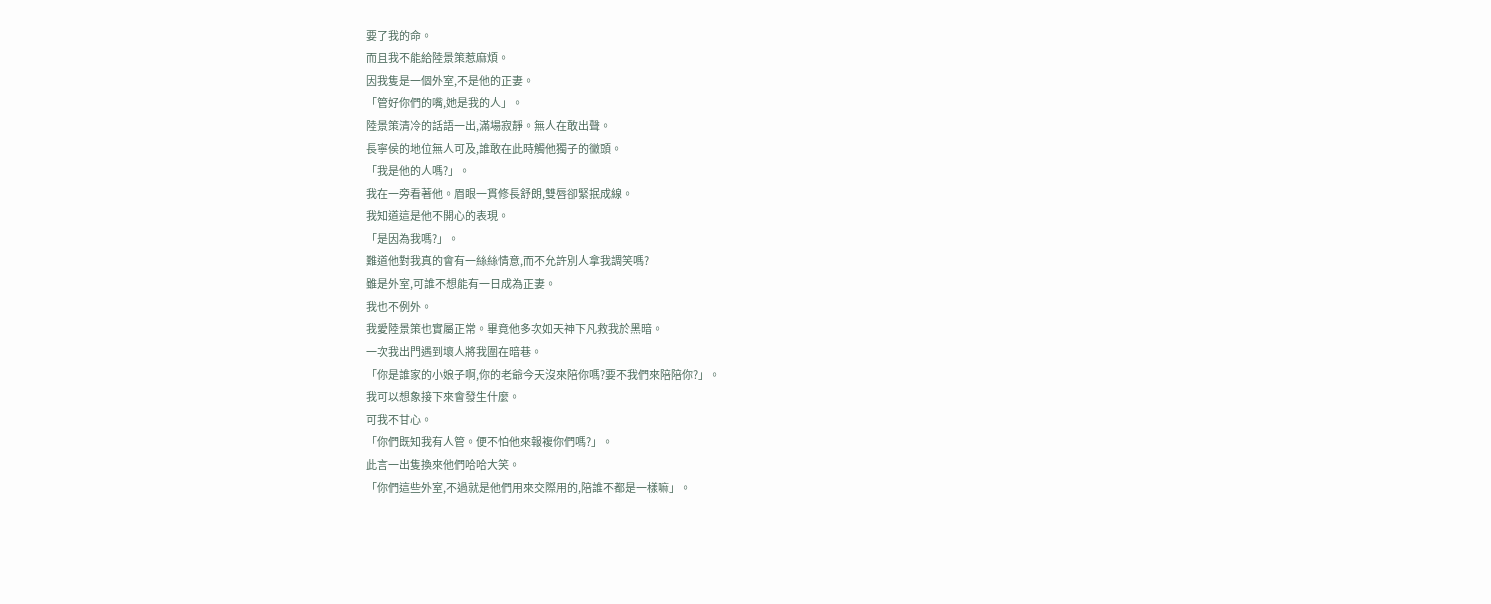要了我的命。
而且我不能給陸景策惹麻煩。
因我隻是一個外室,不是他的正妻。
「管好你們的嘴,她是我的人」。
陸景策清冷的話語一出,滿場寂靜。無人在敢出聲。
長寧侯的地位無人可及,誰敢在此時觸他獨子的黴頭。
「我是他的人嗎?」。
我在一旁看著他。眉眼一貫修長舒朗,雙唇卻緊抿成線。
我知道這是他不開心的表現。
「是因為我嗎?」。
難道他對我真的會有一絲絲情意,而不允許別人拿我調笑嗎?
雖是外室,可誰不想能有一日成為正妻。
我也不例外。
我愛陸景策也實屬正常。畢竟他多次如天神下凡救我於黑暗。
一次我出門遇到壞人將我圍在暗巷。
「你是誰家的小娘子啊,你的老爺今天沒來陪你嗎?要不我們來陪陪你?」。
我可以想象接下來會發生什麼。
可我不甘心。
「你們既知我有人管。便不怕他來報複你們嗎?」。
此言一出隻換來他們哈哈大笑。
「你們這些外室,不過就是他們用來交際用的,陪誰不都是一樣嘛」。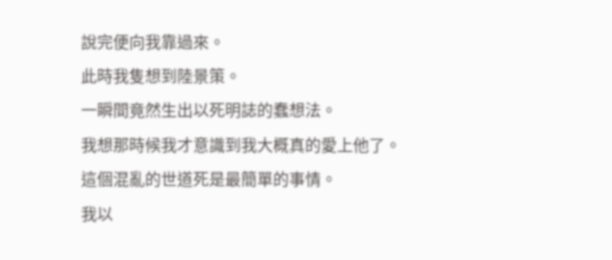說完便向我靠過來。
此時我隻想到陸景策。
一瞬間竟然生出以死明誌的蠢想法。
我想那時候我才意識到我大概真的愛上他了。
這個混亂的世道死是最簡單的事情。
我以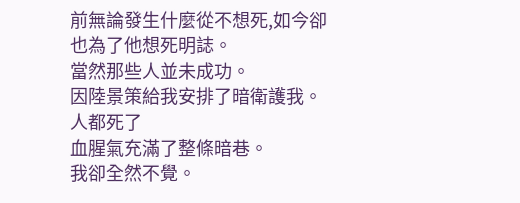前無論發生什麼從不想死,如今卻也為了他想死明誌。
當然那些人並未成功。
因陸景策給我安排了暗衛護我。
人都死了
血腥氣充滿了整條暗巷。
我卻全然不覺。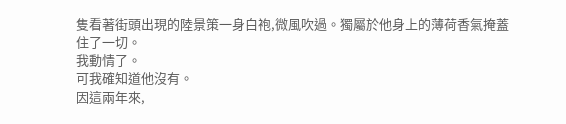隻看著街頭出現的陸景策一身白袍,微風吹過。獨屬於他身上的薄荷香氣掩蓋住了一切。
我動情了。
可我確知道他沒有。
因這兩年來,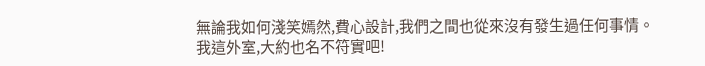無論我如何淺笑嫣然,費心設計,我們之間也從來沒有發生過任何事情。
我這外室,大約也名不符實吧!